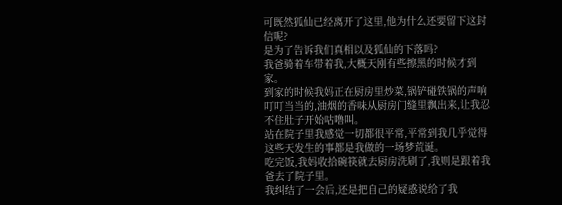可既然狐仙已经离开了这里,他为什么还要留下这封信呢?
是为了告诉我们真相以及狐仙的下落吗?
我爸骑着车带着我,大概天刚有些擦黑的时候才到家。
到家的时候我妈正在厨房里炒菜,锅铲碰铁锅的声响叮叮当当的,油烟的香味从厨房门缝里飘出来,让我忍不住肚子开始咕噜叫。
站在院子里我感觉一切都很平常,平常到我几乎觉得这些天发生的事都是我做的一场梦荒诞。
吃完饭,我妈收拾碗筷就去厨房洗刷了,我则是跟着我爸去了院子里。
我纠结了一会后,还是把自己的疑惑说给了我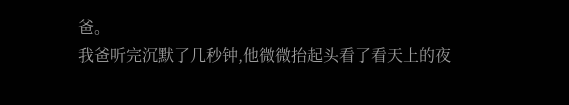爸。
我爸听完沉默了几秒钟,他微微抬起头看了看天上的夜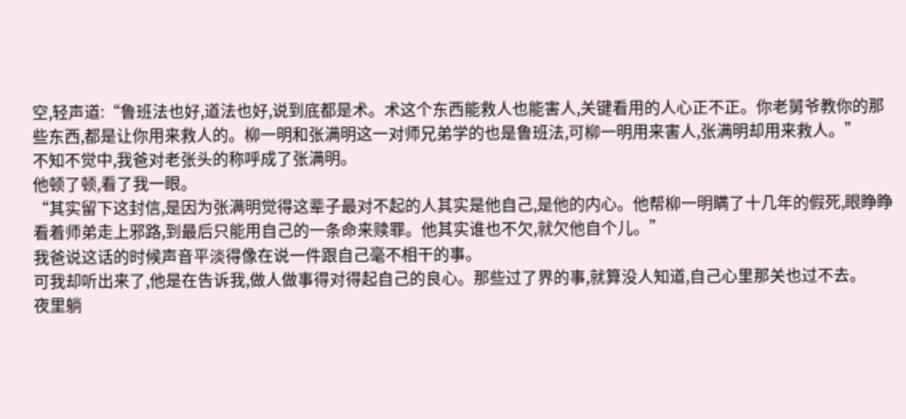空,轻声道:“鲁班法也好,道法也好,说到底都是术。术这个东西能救人也能害人,关键看用的人心正不正。你老舅爷教你的那些东西,都是让你用来救人的。柳一明和张满明这一对师兄弟学的也是鲁班法,可柳一明用来害人,张满明却用来救人。”
不知不觉中,我爸对老张头的称呼成了张满明。
他顿了顿,看了我一眼。
“其实留下这封信,是因为张满明觉得这辈子最对不起的人其实是他自己,是他的内心。他帮柳一明瞒了十几年的假死,眼睁睁看着师弟走上邪路,到最后只能用自己的一条命来赎罪。他其实谁也不欠,就欠他自个儿。”
我爸说这话的时候声音平淡得像在说一件跟自己毫不相干的事。
可我却听出来了,他是在告诉我,做人做事得对得起自己的良心。那些过了界的事,就算没人知道,自己心里那关也过不去。
夜里躺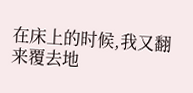在床上的时候,我又翻来覆去地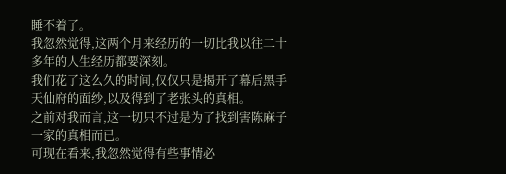睡不着了。
我忽然觉得,这两个月来经历的一切比我以往二十多年的人生经历都要深刻。
我们花了这么久的时间,仅仅只是揭开了幕后黑手天仙府的面纱,以及得到了老张头的真相。
之前对我而言,这一切只不过是为了找到害陈麻子一家的真相而已。
可现在看来,我忽然觉得有些事情必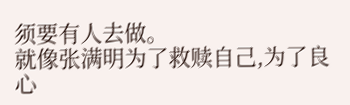须要有人去做。
就像张满明为了救赎自己,为了良心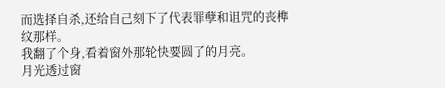而选择自杀,还给自己刻下了代表罪孽和诅咒的丧榫纹那样。
我翻了个身,看着窗外那轮快要圆了的月亮。
月光透过窗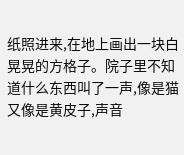纸照进来,在地上画出一块白晃晃的方格子。院子里不知道什么东西叫了一声,像是猫又像是黄皮子,声音